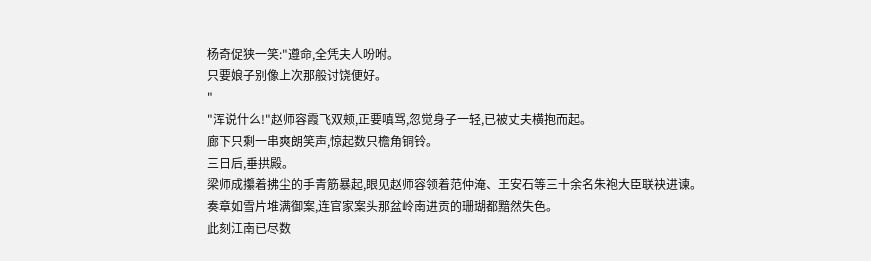杨奇促狭一笑:"遵命,全凭夫人吩咐。
只要娘子别像上次那般讨饶便好。
"
"浑说什么!"赵师容霞飞双颊,正要嗔骂,忽觉身子一轻,已被丈夫横抱而起。
廊下只剩一串爽朗笑声,惊起数只檐角铜铃。
三日后,垂拱殿。
梁师成攥着拂尘的手青筋暴起,眼见赵师容领着范仲淹、王安石等三十余名朱袍大臣联袂进谏。
奏章如雪片堆满御案,连官家案头那盆岭南进贡的珊瑚都黯然失色。
此刻江南已尽数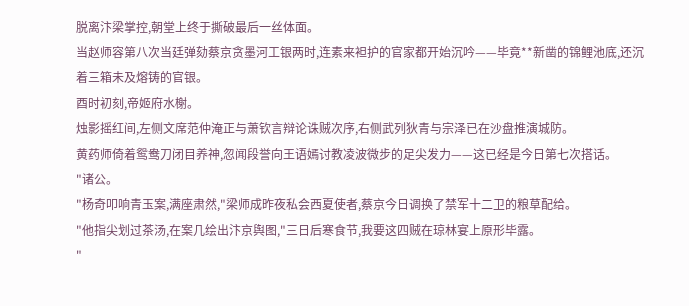脱离汴梁掌控,朝堂上终于撕破最后一丝体面。
当赵师容第八次当廷弹劾蔡京贪墨河工银两时,连素来袒护的官家都开始沉吟——毕竟**新凿的锦鲤池底,还沉着三箱未及熔铸的官银。
酉时初刻,帝姬府水榭。
烛影摇红间,左侧文席范仲淹正与萧钦言辩论诛贼次序,右侧武列狄青与宗泽已在沙盘推演城防。
黄药师倚着鸳鸯刀闭目养神,忽闻段誉向王语嫣讨教凌波微步的足尖发力——这已经是今日第七次搭话。
"诸公。
"杨奇叩响青玉案,满座肃然,"梁师成昨夜私会西夏使者,蔡京今日调换了禁军十二卫的粮草配给。
"他指尖划过茶汤,在案几绘出汴京舆图,"三日后寒食节,我要这四贼在琼林宴上原形毕露。
"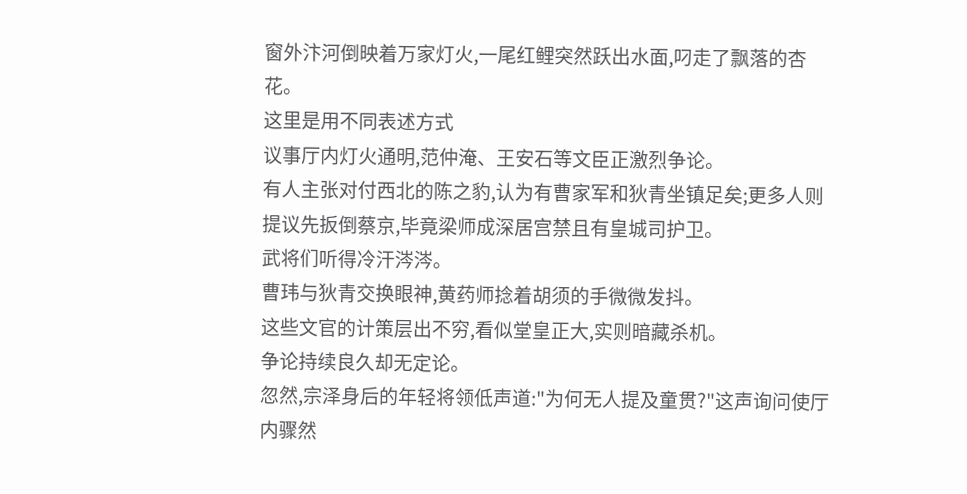窗外汴河倒映着万家灯火,一尾红鲤突然跃出水面,叼走了飘落的杏花。
这里是用不同表述方式
议事厅内灯火通明,范仲淹、王安石等文臣正激烈争论。
有人主张对付西北的陈之豹,认为有曹家军和狄青坐镇足矣;更多人则提议先扳倒蔡京,毕竟梁师成深居宫禁且有皇城司护卫。
武将们听得冷汗涔涔。
曹玮与狄青交换眼神,黄药师捻着胡须的手微微发抖。
这些文官的计策层出不穷,看似堂皇正大,实则暗藏杀机。
争论持续良久却无定论。
忽然,宗泽身后的年轻将领低声道:"为何无人提及童贯?"这声询问使厅内骤然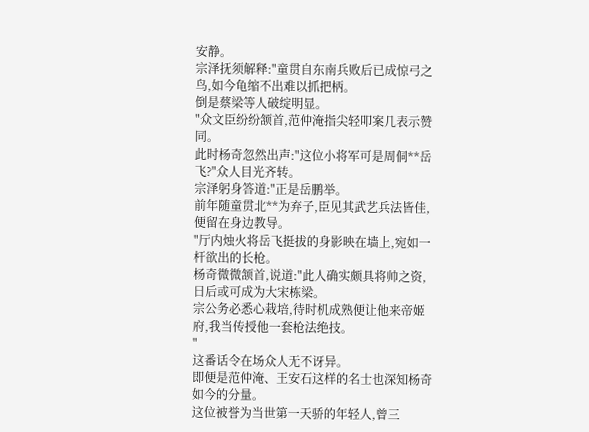安静。
宗泽抚须解释:"童贯自东南兵败后已成惊弓之鸟,如今龟缩不出难以抓把柄。
倒是蔡梁等人破绽明显。
"众文臣纷纷颔首,范仲淹指尖轻叩案几表示赞同。
此时杨奇忽然出声:"这位小将军可是周侗**岳飞?"众人目光齐转。
宗泽躬身答道:"正是岳鹏举。
前年随童贯北**为弃子,臣见其武艺兵法皆佳,便留在身边教导。
"厅内烛火将岳飞挺拔的身影映在墙上,宛如一杆欲出的长枪。
杨奇微微颔首,说道:"此人确实颇具将帅之资,日后或可成为大宋栋梁。
宗公务必悉心栽培,待时机成熟便让他来帝姬府,我当传授他一套枪法绝技。
"
这番话令在场众人无不讶异。
即便是范仲淹、王安石这样的名士也深知杨奇如今的分量。
这位被誉为当世第一天骄的年轻人,曾三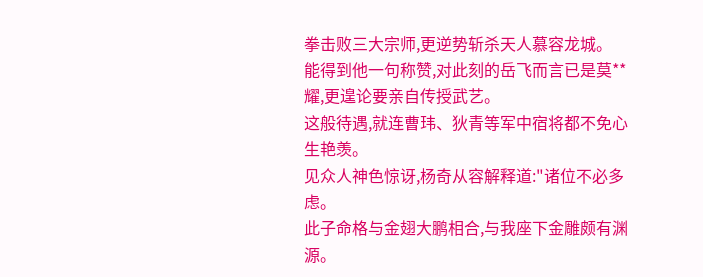拳击败三大宗师,更逆势斩杀天人慕容龙城。
能得到他一句称赞,对此刻的岳飞而言已是莫**耀,更遑论要亲自传授武艺。
这般待遇,就连曹玮、狄青等军中宿将都不免心生艳羡。
见众人神色惊讶,杨奇从容解释道:"诸位不必多虑。
此子命格与金翅大鹏相合,与我座下金雕颇有渊源。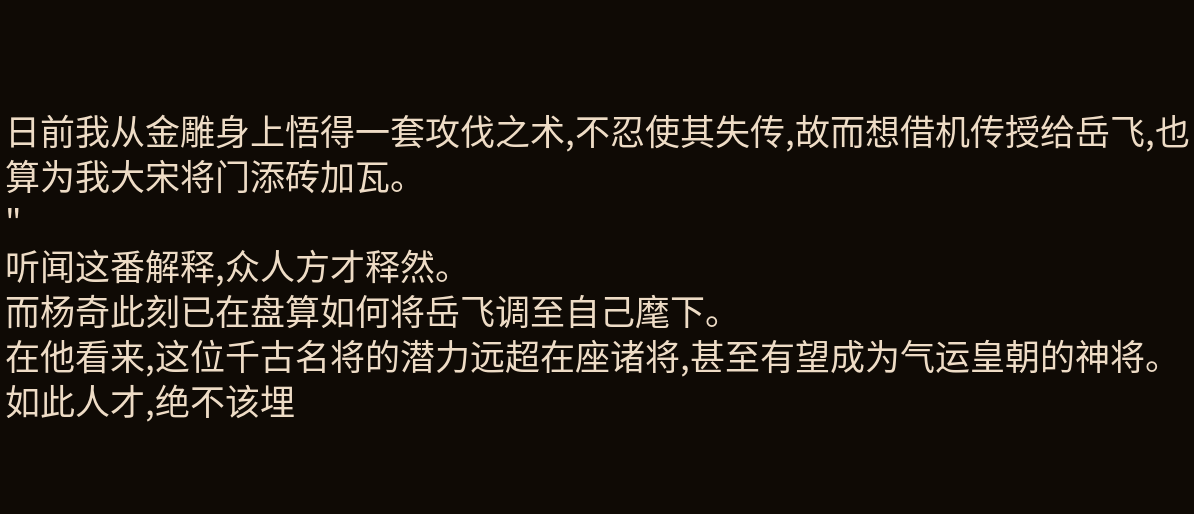日前我从金雕身上悟得一套攻伐之术,不忍使其失传,故而想借机传授给岳飞,也算为我大宋将门添砖加瓦。
"
听闻这番解释,众人方才释然。
而杨奇此刻已在盘算如何将岳飞调至自己麾下。
在他看来,这位千古名将的潜力远超在座诸将,甚至有望成为气运皇朝的神将。
如此人才,绝不该埋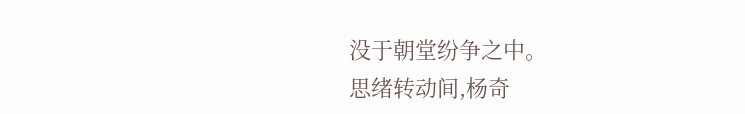没于朝堂纷争之中。
思绪转动间,杨奇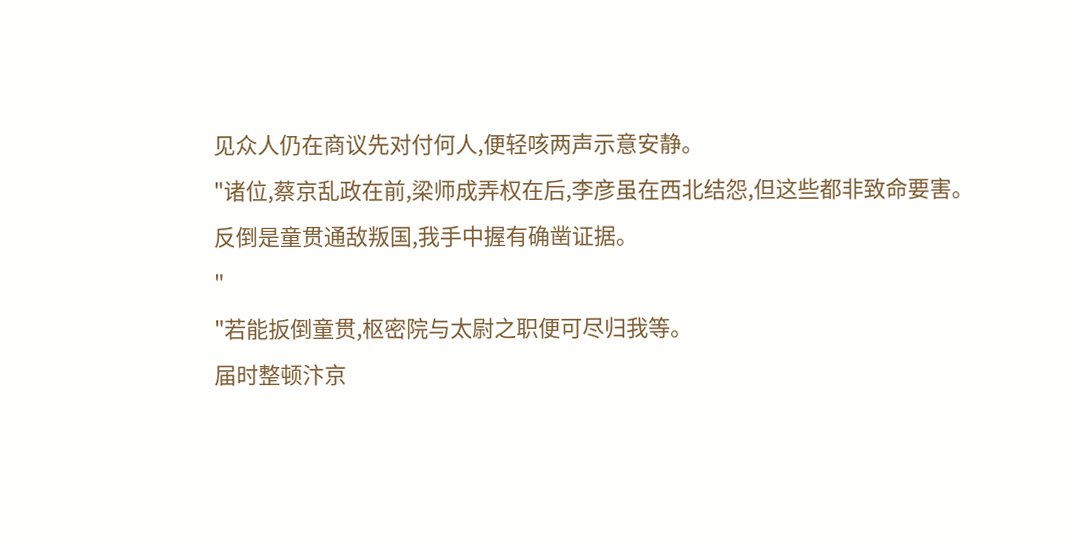见众人仍在商议先对付何人,便轻咳两声示意安静。
"诸位,蔡京乱政在前,梁师成弄权在后,李彦虽在西北结怨,但这些都非致命要害。
反倒是童贯通敌叛国,我手中握有确凿证据。
"
"若能扳倒童贯,枢密院与太尉之职便可尽归我等。
届时整顿汴京